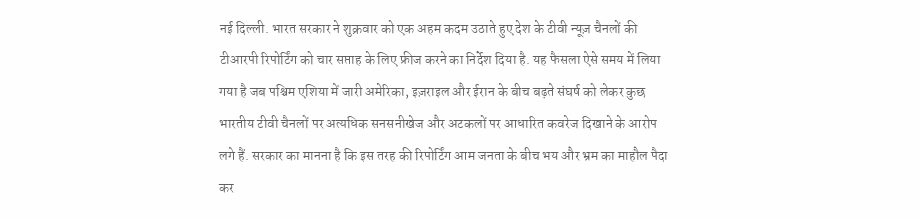नई दिल्ली. भारत सरकार ने शुक्रवार को एक अहम कदम उठाते हुए देश के टीवी न्यूज़ चैनलों की टीआरपी रिपोर्टिंग को चार सप्ताह के लिए फ्रीज करने का निर्देश दिया है. यह फैसला ऐसे समय में लिया गया है जब पश्चिम एशिया में जारी अमेरिका, इज़राइल और ईरान के बीच बढ़ते संघर्ष को लेकर कुछ भारतीय टीवी चैनलों पर अत्यधिक सनसनीखेज और अटकलों पर आधारित कवरेज दिखाने के आरोप लगे हैं. सरकार का मानना है कि इस तरह की रिपोर्टिंग आम जनता के बीच भय और भ्रम का माहौल पैदा कर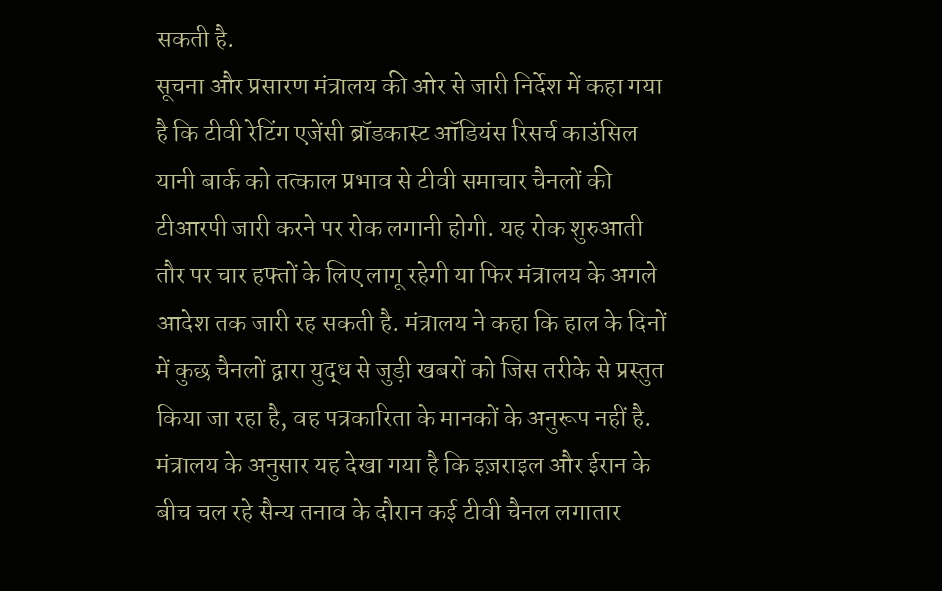सकती है.
सूचना और प्रसारण मंत्रालय की ओर से जारी निर्देश में कहा गया है कि टीवी रेटिंग एजेंसी ब्रॉडकास्ट ऑडियंस रिसर्च काउंसिल यानी बार्क को तत्काल प्रभाव से टीवी समाचार चैनलों की टीआरपी जारी करने पर रोक लगानी होगी. यह रोक शुरुआती तौर पर चार हफ्तों के लिए लागू रहेगी या फिर मंत्रालय के अगले आदेश तक जारी रह सकती है. मंत्रालय ने कहा कि हाल के दिनों में कुछ चैनलों द्वारा युद्ध से जुड़ी खबरों को जिस तरीके से प्रस्तुत किया जा रहा है, वह पत्रकारिता के मानकों के अनुरूप नहीं है.
मंत्रालय के अनुसार यह देखा गया है कि इज़राइल और ईरान के बीच चल रहे सैन्य तनाव के दौरान कई टीवी चैनल लगातार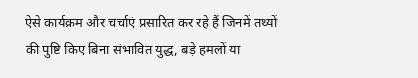ऐसे कार्यक्रम और चर्चाएं प्रसारित कर रहे हैं जिनमें तथ्यों की पुष्टि किए बिना संभावित युद्ध, बड़े हमलों या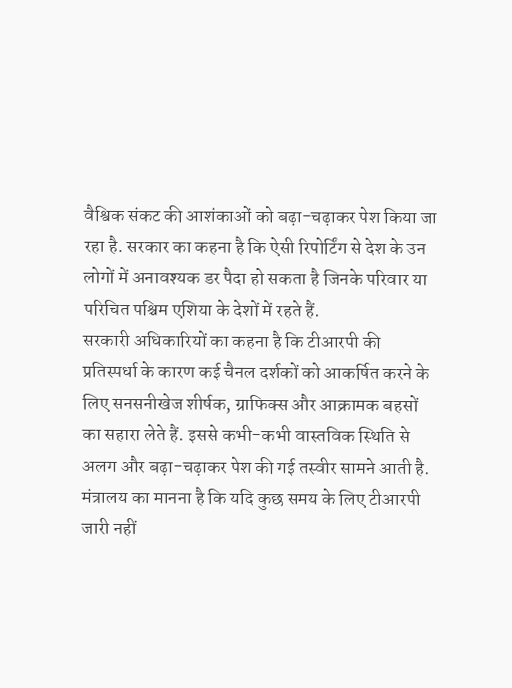वैश्विक संकट की आशंकाओं को बढ़ा-चढ़ाकर पेश किया जा रहा है. सरकार का कहना है कि ऐसी रिपोर्टिंग से देश के उन लोगों में अनावश्यक डर पैदा हो सकता है जिनके परिवार या परिचित पश्चिम एशिया के देशों में रहते हैं.
सरकारी अधिकारियों का कहना है कि टीआरपी की प्रतिस्पर्धा के कारण कई चैनल दर्शकों को आकर्षित करने के लिए सनसनीखेज शीर्षक, ग्राफिक्स और आक्रामक बहसों का सहारा लेते हैं. इससे कभी-कभी वास्तविक स्थिति से अलग और बढ़ा-चढ़ाकर पेश की गई तस्वीर सामने आती है. मंत्रालय का मानना है कि यदि कुछ समय के लिए टीआरपी जारी नहीं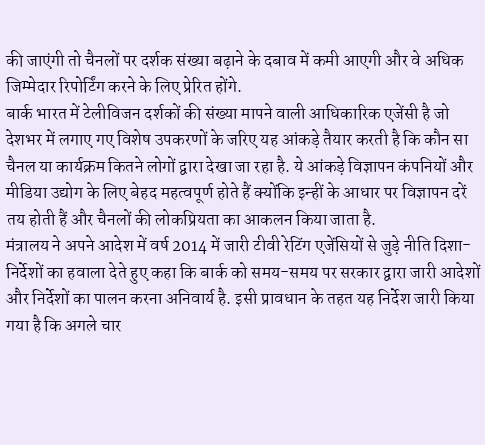की जाएंगी तो चैनलों पर दर्शक संख्या बढ़ाने के दबाव में कमी आएगी और वे अधिक जिम्मेदार रिपोर्टिंग करने के लिए प्रेरित होंगे.
बार्क भारत में टेलीविजन दर्शकों की संख्या मापने वाली आधिकारिक एजेंसी है जो देशभर में लगाए गए विशेष उपकरणों के जरिए यह आंकड़े तैयार करती है कि कौन सा चैनल या कार्यक्रम कितने लोगों द्वारा देखा जा रहा है. ये आंकड़े विज्ञापन कंपनियों और मीडिया उद्योग के लिए बेहद महत्वपूर्ण होते हैं क्योंकि इन्हीं के आधार पर विज्ञापन दरें तय होती हैं और चैनलों की लोकप्रियता का आकलन किया जाता है.
मंत्रालय ने अपने आदेश में वर्ष 2014 में जारी टीवी रेटिंग एजेंसियों से जुड़े नीति दिशा-निर्देशों का हवाला देते हुए कहा कि बार्क को समय-समय पर सरकार द्वारा जारी आदेशों और निर्देशों का पालन करना अनिवार्य है. इसी प्रावधान के तहत यह निर्देश जारी किया गया है कि अगले चार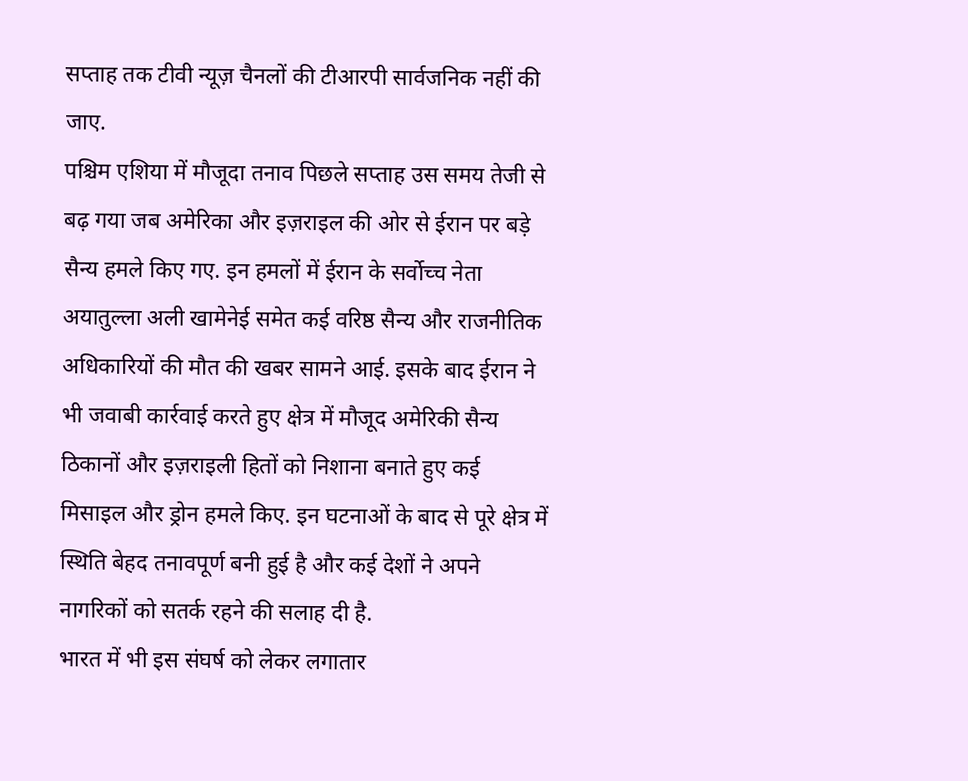सप्ताह तक टीवी न्यूज़ चैनलों की टीआरपी सार्वजनिक नहीं की जाए.
पश्चिम एशिया में मौजूदा तनाव पिछले सप्ताह उस समय तेजी से बढ़ गया जब अमेरिका और इज़राइल की ओर से ईरान पर बड़े सैन्य हमले किए गए. इन हमलों में ईरान के सर्वोच्च नेता अयातुल्ला अली खामेनेई समेत कई वरिष्ठ सैन्य और राजनीतिक अधिकारियों की मौत की खबर सामने आई. इसके बाद ईरान ने भी जवाबी कार्रवाई करते हुए क्षेत्र में मौजूद अमेरिकी सैन्य ठिकानों और इज़राइली हितों को निशाना बनाते हुए कई मिसाइल और ड्रोन हमले किए. इन घटनाओं के बाद से पूरे क्षेत्र में स्थिति बेहद तनावपूर्ण बनी हुई है और कई देशों ने अपने नागरिकों को सतर्क रहने की सलाह दी है.
भारत में भी इस संघर्ष को लेकर लगातार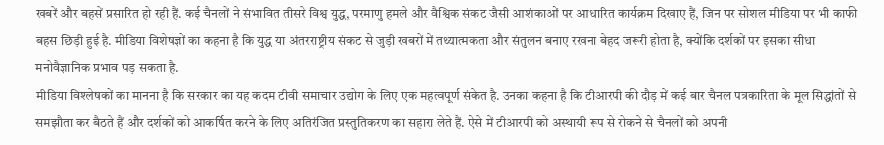खबरें और बहसें प्रसारित हो रही हैं. कई चैनलों ने संभावित तीसरे विश्व युद्ध, परमाणु हमले और वैश्विक संकट जैसी आशंकाओं पर आधारित कार्यक्रम दिखाए हैं, जिन पर सोशल मीडिया पर भी काफी बहस छिड़ी हुई है. मीडिया विशेषज्ञों का कहना है कि युद्ध या अंतरराष्ट्रीय संकट से जुड़ी खबरों में तथ्यात्मकता और संतुलन बनाए रखना बेहद जरूरी होता है, क्योंकि दर्शकों पर इसका सीधा मनोवैज्ञानिक प्रभाव पड़ सकता है.
मीडिया विश्लेषकों का मानना है कि सरकार का यह कदम टीवी समाचार उद्योग के लिए एक महत्वपूर्ण संकेत है. उनका कहना है कि टीआरपी की दौड़ में कई बार चैनल पत्रकारिता के मूल सिद्धांतों से समझौता कर बैठते हैं और दर्शकों को आकर्षित करने के लिए अतिरंजित प्रस्तुतिकरण का सहारा लेते हैं. ऐसे में टीआरपी को अस्थायी रूप से रोकने से चैनलों को अपनी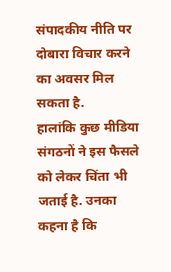संपादकीय नीति पर दोबारा विचार करने का अवसर मिल सकता है.
हालांकि कुछ मीडिया संगठनों ने इस फैसले को लेकर चिंता भी जताई है. उनका कहना है कि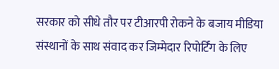सरकार को सीधे तौर पर टीआरपी रोकने के बजाय मीडिया संस्थानों के साथ संवाद कर जिम्मेदार रिपोर्टिंग के लिए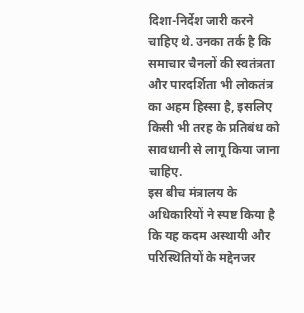दिशा-निर्देश जारी करने चाहिए थे. उनका तर्क है कि समाचार चैनलों की स्वतंत्रता और पारदर्शिता भी लोकतंत्र का अहम हिस्सा है, इसलिए किसी भी तरह के प्रतिबंध को सावधानी से लागू किया जाना चाहिए.
इस बीच मंत्रालय के अधिकारियों ने स्पष्ट किया है कि यह कदम अस्थायी और परिस्थितियों के मद्देनजर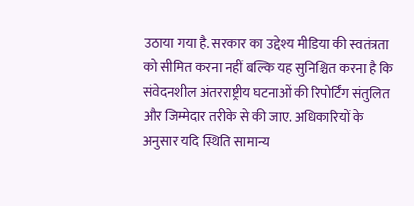उठाया गया है. सरकार का उद्देश्य मीडिया की स्वतंत्रता को सीमित करना नहीं बल्कि यह सुनिश्चित करना है कि संवेदनशील अंतरराष्ट्रीय घटनाओं की रिपोर्टिंग संतुलित और जिम्मेदार तरीके से की जाए. अधिकारियों के अनुसार यदि स्थिति सामान्य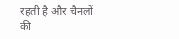रहती है और चैनलों की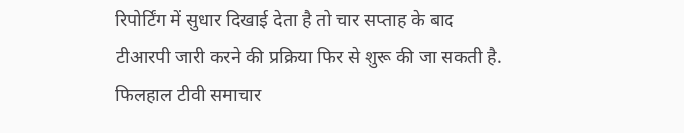रिपोर्टिंग में सुधार दिखाई देता है तो चार सप्ताह के बाद टीआरपी जारी करने की प्रक्रिया फिर से शुरू की जा सकती है.
फिलहाल टीवी समाचार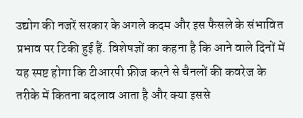उद्योग की नजरें सरकार के अगले कदम और इस फैसले के संभावित प्रभाव पर टिकी हुई हैं. विशेषज्ञों का कहना है कि आने वाले दिनों में यह स्पष्ट होगा कि टीआरपी फ्रीज करने से चैनलों की कवरेज के तरीके में कितना बदलाव आता है और क्या इससे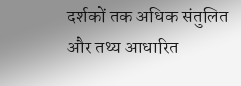दर्शकों तक अधिक संतुलित और तथ्य आधारित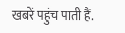खबरें पहुंच पाती हैं.